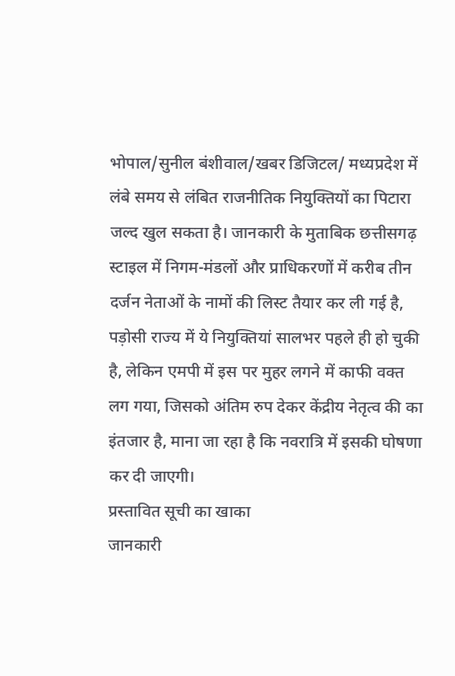भोपाल/सुनील बंशीवाल/खबर डिजिटल/ मध्यप्रदेश में लंबे समय से लंबित राजनीतिक नियुक्तियों का पिटारा जल्द खुल सकता है। जानकारी के मुताबिक छत्तीसगढ़ स्टाइल में निगम-मंडलों और प्राधिकरणों में करीब तीन दर्जन नेताओं के नामों की लिस्ट तैयार कर ली गई है, पड़ोसी राज्य में ये नियुक्तियां सालभर पहले ही हो चुकी है, लेकिन एमपी में इस पर मुहर लगने में काफी वक्त लग गया, जिसको अंतिम रुप देकर केंद्रीय नेतृत्व की का इंतजार है, माना जा रहा है कि नवरात्रि में इसकी घोषणा कर दी जाएगी।
प्रस्तावित सूची का खाका
जानकारी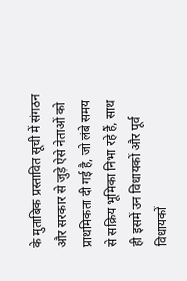के मुताबिक प्रस्तावित सूची में संगठन और सरकार से जुड़े ऐसे नेताओं को प्राथमिकता दी गई है, जो लंबे समय से सक्रिय भूमिका निभा रहे हैं, साथ ही इसमें उन विधायकों और पूर्व विधायकों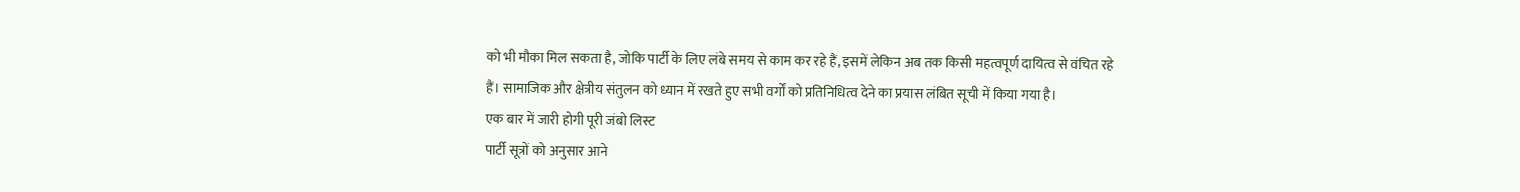को भी मौका मिल सकता है, जोकि पार्टी के लिए लंबे समय से काम कर रहे हैं, इसमें लेकिन अब तक किसी महत्वपूर्ण दायित्व से वंचित रहे हैं। सामाजिक और क्षेत्रीय संतुलन को ध्यान में रखते हुए सभी वर्गों को प्रतिनिधित्व देने का प्रयास लंबित सूची में किया गया है।
एक बार में जारी होगी पूरी जंबो लिस्ट
पार्टी सूत्रों को अनुसार आने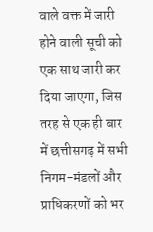वाले वक्त में जारी होने वाली सूची को एक साथ जारी कर दिया जाएगा, जिस तरह से एक ही बार में छत्तीसगढ़ में सभी निगम-मंडलों और प्राधिकरणों को भर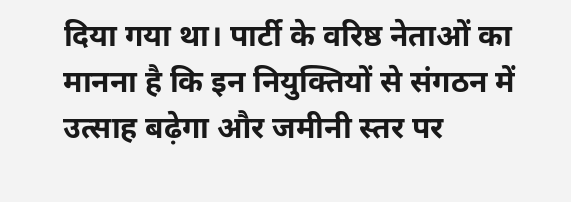दिया गया था। पार्टी के वरिष्ठ नेताओं का मानना है कि इन नियुक्तियों से संगठन में उत्साह बढ़ेगा और जमीनी स्तर पर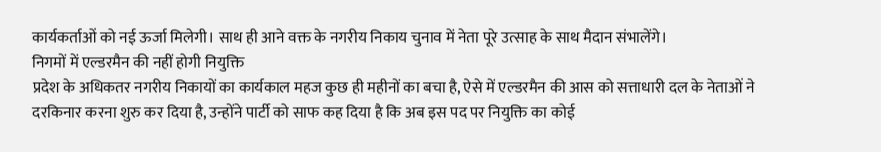कार्यकर्ताओं को नई ऊर्जा मिलेगी। साथ ही आने वक्त के नगरीय निकाय चुनाव में नेता पूरे उत्साह के साथ मैदान संभालेंगे।
निगमों में एल्डरमैन की नहीं होगी नियुक्ति
प्रदेश के अधिकतर नगरीय निकायों का कार्यकाल महज कुछ ही महीनों का बचा है, ऐसे में एल्डरमैन की आस को सत्ताधारी दल के नेताओं ने दरकिनार करना शुरु कर दिया है, उन्होंने पार्टी को साफ कह दिया है कि अब इस पद पर नियुक्ति का कोई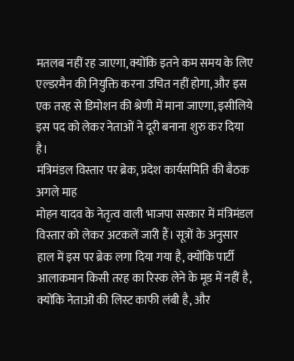मतलब नहीं रह जाएगा, क्योंकि इतने कम समय के लिए एल्डरमैन की नियुक्ति करना उचित नहीं होगा, और इस एक तरह से डिमोशन की श्रेणी में माना जाएगा, इसीलिये इस पद को लेकर नेताओं ने दूरी बनाना शुरु कर दिया है।
मंत्रिमंडल विस्तार पर ब्रेक, प्रदेश कार्यसमिति की बैठक अगले माह
मोहन यादव के नेतृत्व वाली भाजपा सरकार में मंत्रिमंडल विस्तार को लेकर अटकलें जारी हैं। सूत्रों के अनुसार हाल में इस पर ब्रेक लगा दिया गया है, क्योंकि पार्टी आलाकमान किसी तरह का रिस्क लेने के मूड में नहीं है, क्योंकि नेताओं की लिस्ट काफी लंबी है, और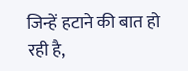जिन्हें हटाने की बात हो रही है,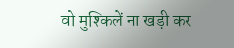वो मुश्किलें ना खड़ी कर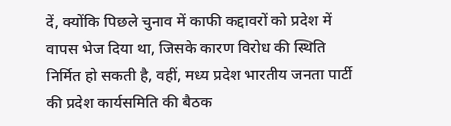दें, क्योंकि पिछले चुनाव में काफी कद्दावरों को प्रदेश में वापस भेज दिया था, जिसके कारण विरोध की स्थिति निर्मित हो सकती है, वहीं, मध्य प्रदेश भारतीय जनता पार्टी की प्रदेश कार्यसमिति की बैठक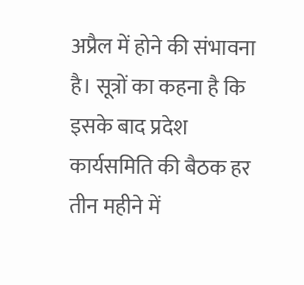अप्रैल में होने की संभावना है। सूत्रों का कहना है कि इसके बाद प्रदेश कार्यसमिति की बैठक हर तीन महीने में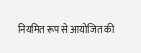नियमित रूप से आयोजित की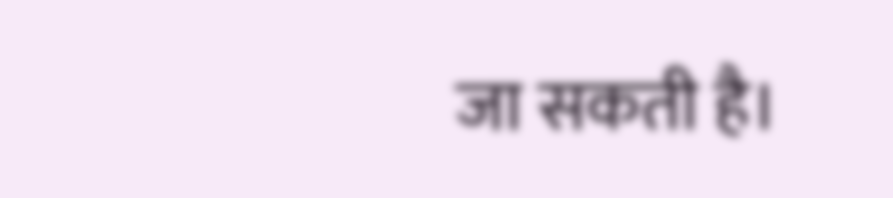जा सकती है।